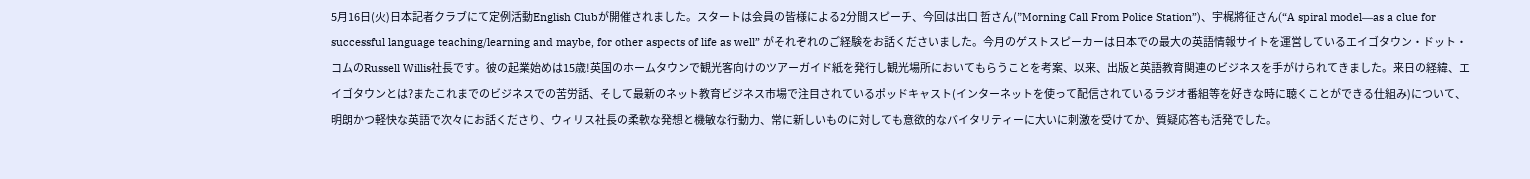5月16日(火)日本記者クラブにて定例活動English Clubが開催されました。スタートは会員の皆様による2分間スピーチ、今回は出口 哲さん(”Morning Call From Police Station”)、宇梶將征さん(“A spiral model―as a clue for successful language teaching/learning and maybe, for other aspects of life as well” がそれぞれのご経験をお話くださいました。今月のゲストスピーカーは日本での最大の英語情報サイトを運営しているエイゴタウン・ドット・コムのRussell Willis社長です。彼の起業始めは15歳!英国のホームタウンで観光客向けのツアーガイド紙を発行し観光場所においてもらうことを考案、以来、出版と英語教育関連のビジネスを手がけられてきました。来日の経緯、エイゴタウンとは?またこれまでのビジネスでの苦労話、そして最新のネット教育ビジネス市場で注目されているポッドキャスト(インターネットを使って配信されているラジオ番組等を好きな時に聴くことができる仕組み)について、明朗かつ軽快な英語で次々にお話くださり、ウィリス社長の柔軟な発想と機敏な行動力、常に新しいものに対しても意欲的なバイタリティーに大いに刺激を受けてか、質疑応答も活発でした。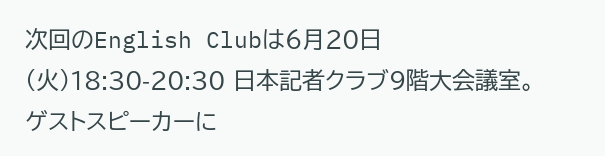次回のEnglish Clubは6月20日(火)18:30-20:30 日本記者クラブ9階大会議室。ゲストスピーカーに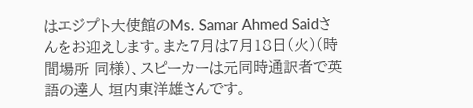はエジプト大使館のMs. Samar Ahmed Saidさんをお迎えします。また7月は7月18日(火)(時間場所 同様)、スピーカーは元同時通訳者で英語の達人 垣内東洋雄さんです。